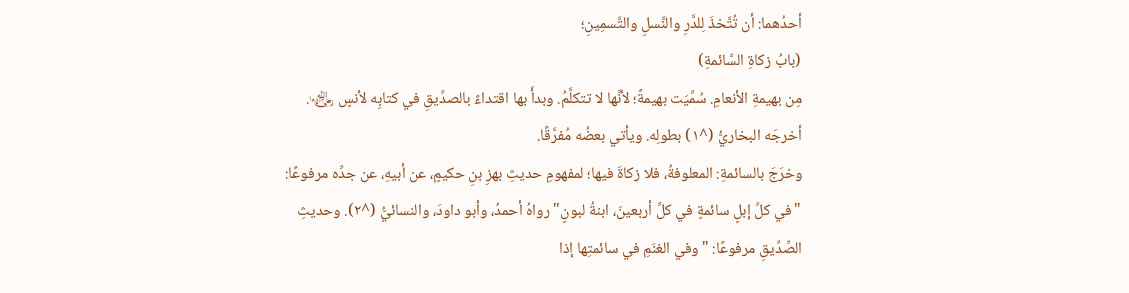أحدُهما: أن تُتَّخذَ لِلدَّرِ والنَّسلِ والتَّسمِينِ؛
(بابُ زكاةِ السَّائمةِ)
مِن بهيمةِ الأنعامِ. سُمِّيَت بهيمةً؛ لأنَّها لا تتكلَّمُ. وبدأَ بها اقتداءً بالصدِّيقِ في كتابِه لأنسٍ ﵄. أخرجَه البخاريُّ (^١) بطولِه. ويأتي بعضُه مُفرَّقًا.
وخرَجَ بالسائمةِ: المعلوفةُ، فلا زكاةَ فيها؛ لمفهومِ حديثِ بهزِ بنِ حكيمٍ، عن أبيهِ، عن جدِّه مرفوعًا: "في كلِّ إبلٍ سائمةٍ في كلِّ أربعينَ، ابنةُ لبونٍ" رواهُ أحمدُ، وأبو داودَ، والنسائيُّ (^٢). وحديثِ الصِّدِّيقِ مرفوعًا: "وفي الغنَمِ في سائمتِها إذا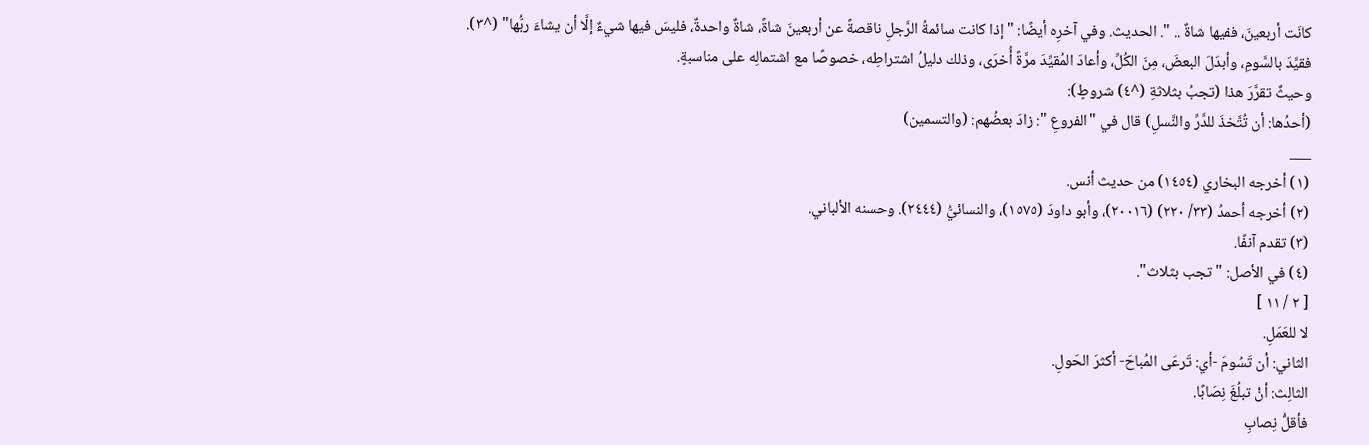كانَت أربعينَ، ففيها شاةٌ .. ". الحديث. وفي آخرِه أيضًا: "إذا كانت سائمةُ الرَّجلِ ناقصةً عن أربعينَ شاةً، شاةٌ واحدةٌ، فليسَ فيها شيءٌ إلَّا أن يشاءَ ربُّها" (^٣). فقيَّدَ بالسَّومِ، وأبدَلَ البعضَ، مِنَ الكُلِّ، وأعادَ المُقيِّدَ مرَّةً أُخرَى، وذلك دليلُ اشتراطِه، خصوصًا مع اشتمالِه على مناسبةٍ.
وحيثٌ تقرَّرَ هذا (تجبُ بثلاثةِ (^٤) شروطٍ):
(أحدُها: أن تُتَّخذَ للدَّرِّ والنَّسلِ) قال في "الفروعِ ": زادَ بعضُهم: (والتسمين)
___
(١) أخرجه البخاري (١٤٥٤) من حديث أنس.
(٢) أخرجه أحمدُ (٣٣/ ٢٢٠) (٢٠٠١٦)، وأبو داودَ (١٥٧٥)، والنسائيُّ (٢٤٤٤). وحسنه الألباني.
(٣) تقدم آنفًا.
(٤) في الأصل: "تجب بثلاث".
[ ٢ / ١١ ]
لا للعَمَلِ.
الثاني: أن تَسُومَ -أي: تَرعَى المُباحَ- أكثرَ الحَولِ.
الثالِث: أنْ تبلُغَ نِصَابًا.
فأقلُّ نِصابِ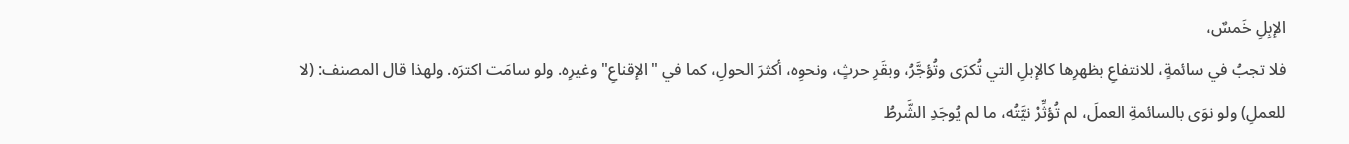الإبِلِ خَمسٌ،
فلا تجبُ في سائمةٍ، للانتفاعِ بظهرِها كالإبلِ التي تُكرَى وتُؤجَّرُ، وبقَرِ حرثٍ، ونحوِه، أكثرَ الحولِ، كما في "الإقناعِ" وغيرِه. ولو سامَت اكترَه. ولهذا قال المصنف: (لا للعملِ) ولو نوَى بالسائمةِ العملَ، لم تُؤثِّرْ نيَّتُه، ما لم يُوجَدِ الشَّرطُ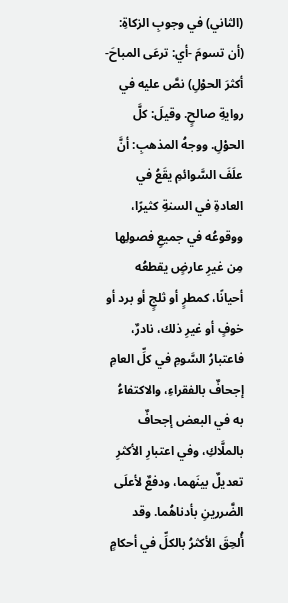(الثاني) في وجوبِ الزكاةِ: (أن تسومَ -أي: ترعَى المباحَ- أكثرَ الحوْلِ) نصَّ عليه في روايةِ صالحٍ. وقيلَ: كلَّ الحوْلِ. ووجهُ المذهبِ: أنَّ علَفَ السَّوائمِ يقَعُ في العادةِ في السنةِ كثيرًا، ووقوعُه في جميعِ فصولِها مِن غيرِ عارضٍ يقطعُه أحيانًا، كمطرٍ أو ثلجٍ أو برد أو خوفٍ أو غيرِ ذلك، نادرٌ، فاعتبارُ السَّومِ في كلِّ العامِ إجحافٌ بالفقراءِ، والاكتفاءُ به في البعض إجحافٌ بالملَّاكِ، وفي اعتبارِ الأكثرِ تعديلٌ بينَهما، ودفعٌ لأعلَى الضَّررينِ بأدناهُما. وقد أُلحِقَ الأكثرُ بالكلِّ في أحكامٍ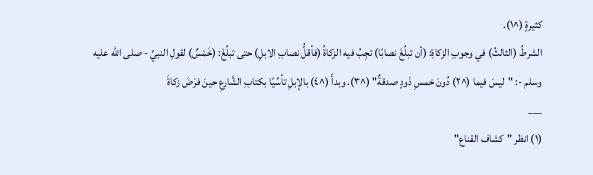كثيرةٍ (^١).
الشرطُ (الثالثُ) في وجوبِ الزكاةِ: (أن تبلُغَ نصابًا) تجِبُ فيه الزكاةُ (فأقلُّ نصابِ الابلِ) حتى تبلُغَ: (خَمْسٌ) لقولِ النبيِّ - صلى الله عليه وسلم -: "ليسَ فيما (^٢) دُونَ خمسِ ذَودٍ صدقةٌ" (^٣). وبدأَ (^٤) بالإبلِ تأسِّيًا بكتابِ الشَّارعِ حينَ فرَضَ زكاةَ
___
(١) انظر "كشاف القناع"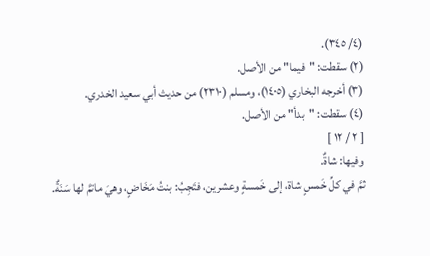(٤/ ٣٤٥).
(٢) سقطت: "فيما" من الأصل.
(٣) أخرجه البخاري (١٤٠٥)، ومسلم (٢٣١٠) من حديث أبي سعيد الخدري.
(٤) سقطت: "بدأ" من الأصل.
[ ٢ / ١٢ ]
وفيها: شاةٌ.
ثمَّ في كلِّ خَمسٍ شاة، إلى خَمسةٍ وعشرين، فتَجِبُ: بنتُ مَخَاضٍ، وهيَ ماتمَّ لها سَنَةٌ.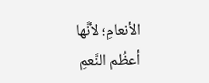الأنعامِ؛ لأنَّها أعظُم النَّعمِ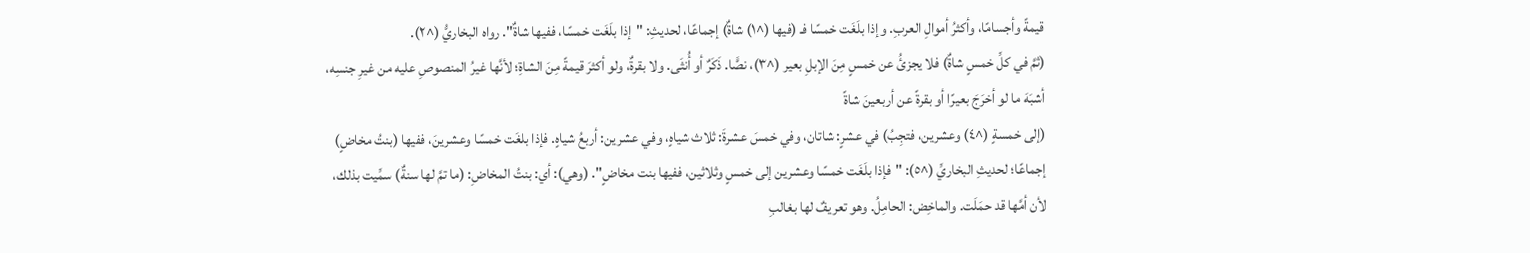قيمةً وأجسامًا، وأكثرُ أموالِ العربِ. وإذا بلَغَت خمسًا فـ (فيها (^١) شاةٌ) إجماعًا، لحديثِ: "إذا بلَغَت خمسًا، ففيها شاةٌ". رواه البخاريُّ (^٢).
(ثمَّ في كلِّ خمسٍ شاةٌ) فلا يجزئُ عن خمسٍ مِنَ الإبلِ بعير (^٣)، نصًّا. ذَكَرٌ أو أُنثَى. ولا بقرةٌ، ولو أكثرَ قيمةً مِنَ الشاةِ؛ لأنَّها غيرُ المنصوصِ عليه من غيرِ جنسِه، أشبَهَ ما لو أخرَجَ بعيرًا أو بقرةً عن أربعينَ شاةً
(إلى خمسةٍ (^٤) وعشرين، فتجِبُ) في عشرٍ: شاتان، وفي خمسَ عشرةَ: ثلاث شياهٍ، وفي عشرين: أربعُ شياهٍ. فإذا بلغَت خمسًا وعشرينَ، ففيها (بنتُ مخاضٍ) إجماعًا؛ لحديثِ البخاريِّ (^٥): "فإذا بلَغَت خمسًا وعشرين إلى خمسٍ وثلاثين، ففيها بنت مخاضٍ". (وهي): أي: بنتُ المخاضِ: (ما تمَّ لها سنةٌ) سمِّيت بذلك، لأن أمَّها قد حمَلَت. والماخِض: الحامِلُ. وهو تعريفٌ لها بغالبِ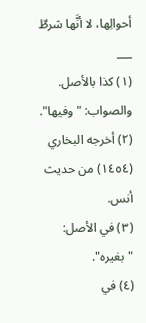أحوالِها، لا أنَّها شرطٌ
___
(١) كذا بالأصل. والصواب: "وفيها".
(٢) أخرجه البخاري (١٤٥٤) من حديث أنس.
(٣) في الأصل: "بغيره".
(٤) في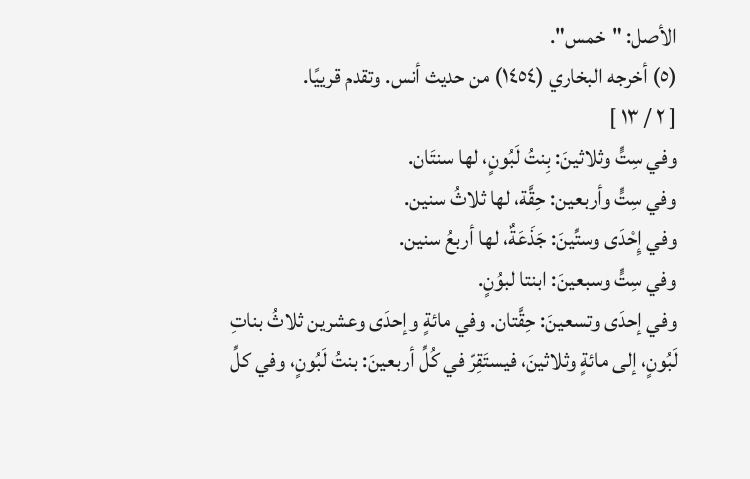الأصل: "خمس".
(٥) أخرجه البخاري (١٤٥٤) من حديث أنس. وتقدم قرييًا.
[ ٢ / ١٣ ]
وفي سِتٍّ وثلاثينَ: بِنتُ لَبُونٍ، لها سنتَان.
وفي سِتٍّ وأربعين: حِقَّة، لها ثلاثُ سنين.
وفي إِحْدَى وستِّينَ: جَذَعَةٌ، لها أربعُ سنين.
وفي سِتٍّ وسبعينَ: ابنتا لبوُنٍ.
وفي إحدَى وتسعينَ: حِقَّتان. وفي مائةٍ وإحدَى وعشرين ثلاثُ بناتِ لَبُونٍ، إلى مائةٍ وثلاثينَ، فيستَقِرّ في كُلِّ أربعينَ: بنتُ لَبُونٍ، وفي كلِّ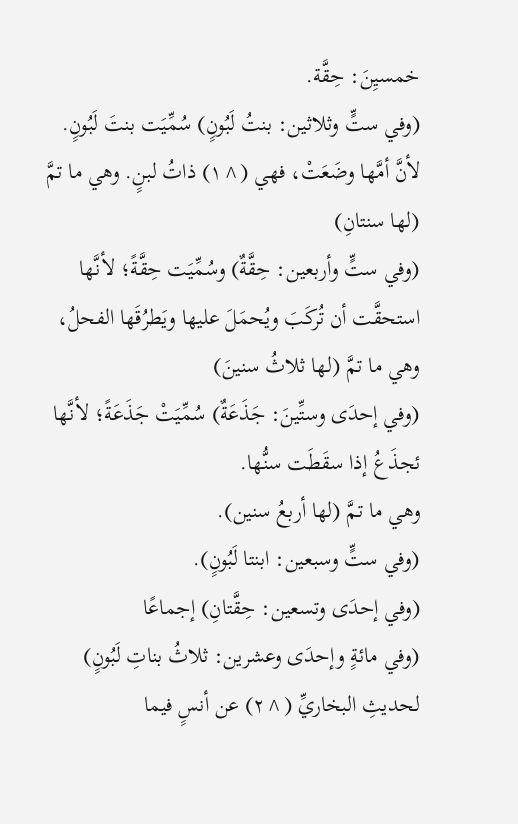خمسيِنَ: حِقَّة.
(وفي ستٍّ وثلاثين: بنتُ لَبُونٍ) سُمِّيَت بنتَ لَبُونٍ. لأنَّ أمَّها وضَعَتْ، فهي (^١) ذاتُ لبنٍ. وهي ما تمَّ (لها سنتانِ)
(وفي ستٍّ وأربعين: حِقَّةٌ) وسُمِّيَت حِقَّةً؛ لأنَّها استحقَّت أن تُركَبَ ويُحمَلَ عليها ويَطرُقَها الفحلُ، وهي ما تمَّ (لها ثلاثُ سنينَ)
(وفي إحدَى وستِّينَ: جَذَعَةٌ) سُمِّيَتْ جَذَعَةً؛ لأنَّها ئجذَعُ إذا سقَطَت سنُّها.
وهي ما تمَّ (لها أربعُ سنين).
(وفي ستٍّ وسبعين: ابنتا لَبُونٍ).
(وفي إحدَى وتسعين: حِقَّتانِ) إجماعًا
(وفي مائةٍ وإحدَى وعشرين: ثلاثُ بناتِ لَبُونٍ) لحديثِ البخاريِّ (^٢) عن أنسٍ فيما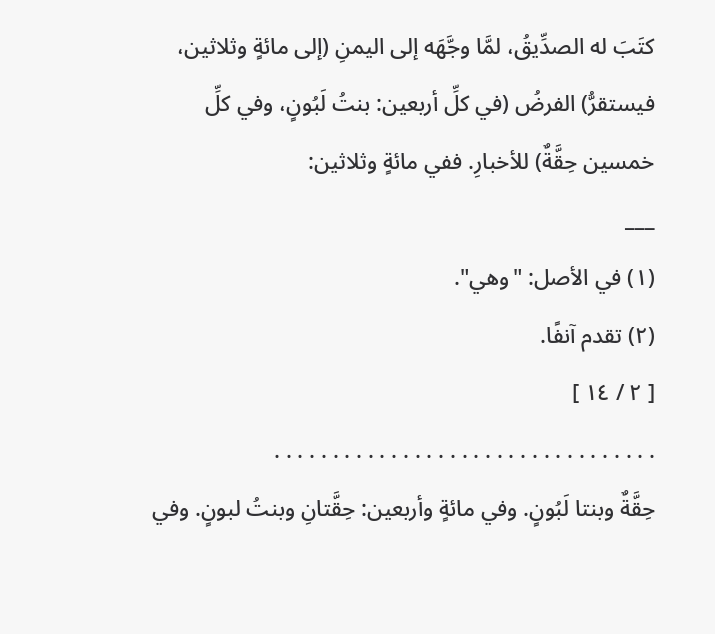كتَبَ له الصدِّيقُ، لمَّا وجَّهَه إلى اليمنِ (إلى مائةٍ وثلاثين، فيستقرُّ) الفرضُ (في كلِّ أربعين: بنتُ لَبُونٍ، وفي كلِّ خمسين حِقَّةٌ) للأخبارِ. ففي مائةٍ وثلاثين:
___
(١) في الأصل: "وهي".
(٢) تقدم آنفًا.
[ ٢ / ١٤ ]
. . . . . . . . . . . . . . . . . . . . . . . . . . . . . . . . .
حِقَّةٌ وبنتا لَبُونٍ. وفي مائةٍ وأربعين: حِقَّتانِ وبنتُ لبونٍ. وفي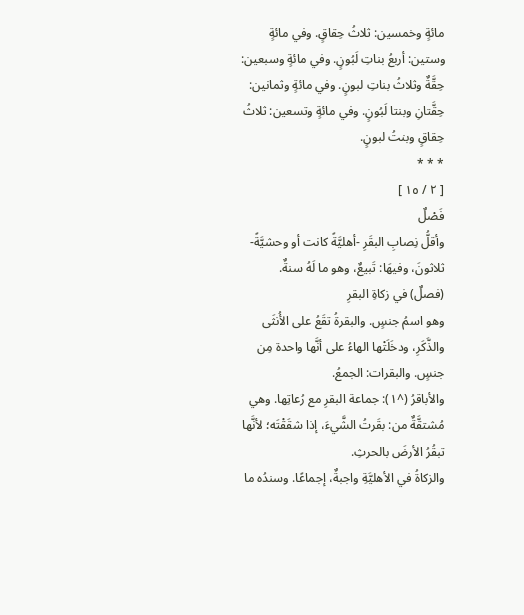مائةٍ وخمسين: ثلاثُ حِقاقٍ. وفي مائةٍ وستين: أربعُ بناتِ لَبُونٍ. وفي مائةٍ وسبعين: حِقَّةٌ وثلاثُ بناتِ لبونٍ. وفي مائةٍ وثمانين: حِقَّتانِ وبنتا لَبُونٍ. وفي مائةٍ وتسعين: ثلاثُ حِقاقٍ وبنتُ لبونٍ.
* * *
[ ٢ / ١٥ ]
فَصْلٌ
وأقلُّ نِصابِ البقَرِ -أهليَّةً كانت أو وحشيَّةً- ثلاثونَ، وفيهَا: تَبيعٌ، وهو ما لَهُ سنةٌ.
(فصلٌ) في زكاةِ البقرِ
وهو اسمُ جنسٍ. والبقرةُ تقَعُ على الأُنثَى والذَّكَرِ، ودخَلَتْها الهاءُ على أنَّها واحدة مِن جنسٍ. والبقرات: الجمعُ.
والأباقرُ (^١): جماعة البقرِ مع رُعاتِها. وهي مُشتقَّةٌ من: بقَرتُ الشَّيءَ، إذا شقَقْتَه؛ لأنَّها تبقُرُ الأرضَ بالحرثِ.
والزكاةُ في الأهليَّةِ واجبةٌ، إجماعًا. وسندُه ما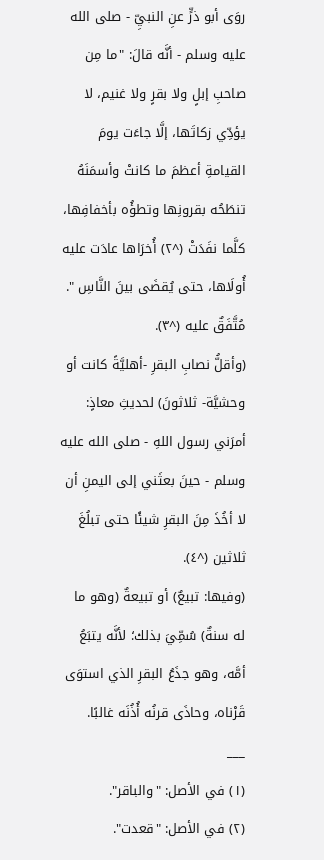روَى أبو ذرٍّ عنِ النبيِّ - صلى الله عليه وسلم - أنَّه قالَ: "ما مِن صاحبِ إبلٍ ولا بقرٍ ولا غنيم، لا يؤدِّي زكاتَها، إلَّا جاءَت يومَ القيامةِ أعظمَ ما كانتْ وأسمَنَهُ تنطَحُه بقرونِها وتطؤُه بأخفافِها، كلَّما نفَدَتْ (^٢) أُخرَاها عادَت عليه أُولَاها، حتى يُقضَى بينَ النَّاسِ ". مُتَّفَقٌ عليه (^٣).
(وأقلُّ نصابِ البقرِ -أهليَّةً كانت أو وحشيَّة- ثلاثونَ) لحديثِ معاذٍ: أمرَني رسول اللهِ - صلى الله عليه وسلم - حينَ بعثَني إلى اليمنِ أن لا أخُذَ مِنَ البقرِ شيئًا حتى تبلُغَ ثلاثين (^٤).
(وفيها: تبيعٌ) أو تبيعةٌ (وهو ما له سنةٌ) سُمِّيَ بذلك؛ لأنَّه يتبَعُ أمَّه، وهو جذَعُ البقرِ الذي استوَى قَرْناه، وحاذَى قرنُه أُذُنَه غالبًا.
___
(١) في الأصل: "والباقر".
(٢) في الأصل: "قعدت".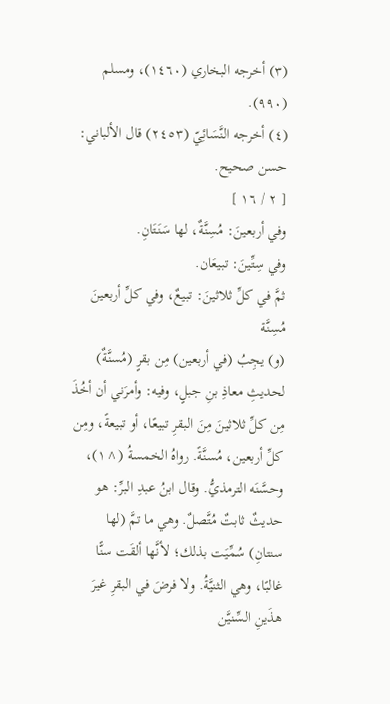(٣) أخرجه البخاري (١٤٦٠)، ومسلم (٩٩٠).
(٤) أخرجه النَّسَائِيّ (٢٤٥٣) قال الألباني: حسن صحيح.
[ ٢ / ١٦ ]
وفي أربعينَ: مُسِنَّةٌ، لها سَنَتَانِ.
وفي سِتِّينَ: تبيعَان.
ثمَّ في كلِّ ثلاثينَ: تبيعٌ، وفي كلِّ أربعينَ مُسِنَّة
(و) يجِبُ (في أربعين) مِن بقرٍ (مُسنَّةٌ) لحديثِ معاذِ بنِ جبلٍ، وفيه: وأمرَني أن أخُذَ مِن كلِّ ثلاثينَ مِنَ البقرِ تبيعًا، أو تبيعةً، ومِن كلِّ أربعين، مُسنَّةً. رواهُ الخمسةُ (^١)، وحسَّنَه الترمذيُّ. وقال ابنُ عبدِ البرِّ: هو حديثٌ ثابتٌ مُتَّصلٌ. وهي ما تمَّ (لها سنتانِ) سُمِّيَت بذلك؛ لأنَّها ألقَت سنًّا غالبًا، وهي الثنيَّةُ. ولا فرضَ في البقرِ غيرَ هذَينِ السِّنيَّن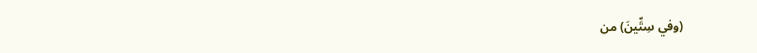(وفي سِتِّينَ) من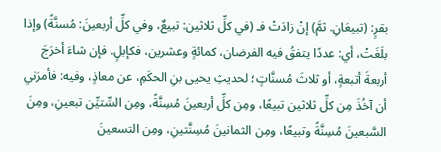بقرٍ: (تبيعَانِ. ثمَّ) إنْ زادَتْ فـ (في كلِّ ثلاثين: تبيعٌ، وفي كلِّ أربعينَ: مُسنَّةً) وإذا بلَغَتْ، أي: عددًا يتفقُ فيه الفرضان، كمائةٍ وعشرين، فكإبلٍ. فإن شاءَ أخرَجَ أربعةَ أتبعةٍ، أو ثلاثَ مُسنَّاتٍ؛ لحديثِ يحيى بنِ الحكَمِ، عن معاذٍ، وفيه: فأمرَني أن آخُذَ مِن كلِّ ثلاثين تبيعًا، ومِن كلِّ أربعينَ مُسِنَّةً، ومِن السِّتيِّن تبعينِ، ومِنَ السَّبعينَ مُسِنَّةً وتبيعًا، ومِن الثمانينَ مُسِنَّتينِ، ومِن التسعينَ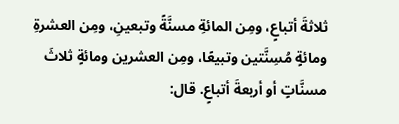ثلاثةَ أتباعٍ، ومِن المائةِ مسنَّةً وتبعينِ، ومِن العشرةِ ومائةٍ مُسِنَّتين وتبيعًا، ومِن العشرين ومائةٍ ثلاثَ مسنَّاتٍ أو أربعةَ أتباعٍ. قال: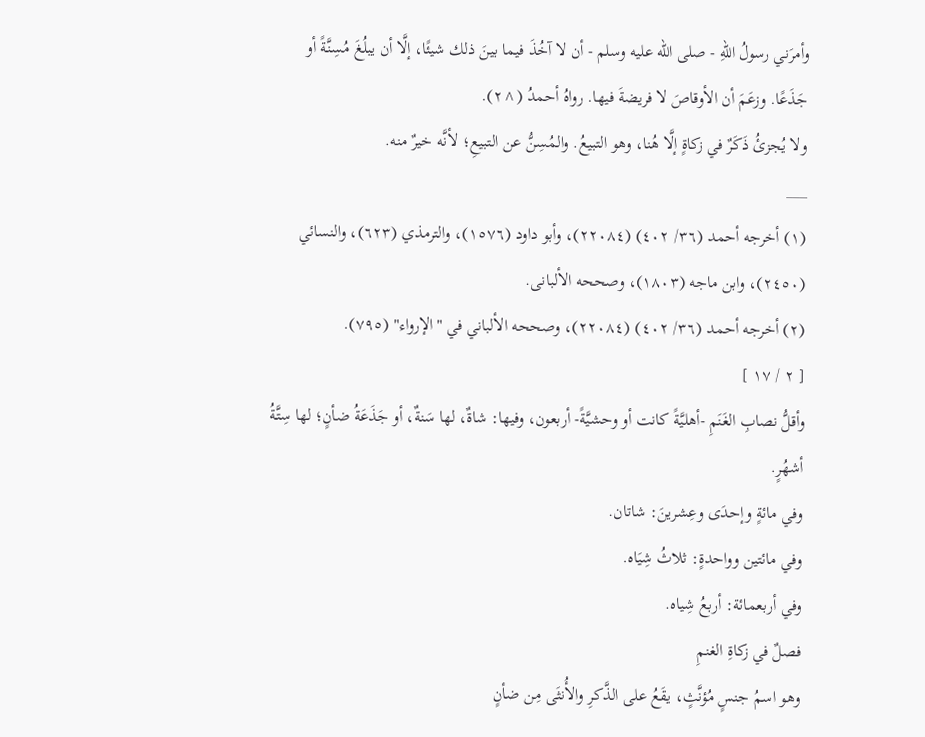وأمرَني رسولُ اللهِ - صلى الله عليه وسلم - أن لا آخُذَ فيما بينَ ذلك شيئًا، إلَّا أن يبلُغَ مُسِنَّةً أو جَذَعًا. وزعَمَ أن الأوقاصَ لا فريضةَ فيها. رواهُ أحمدُ (^٢).
ولا يُجزئُ ذَكَرٌ في زكاةٍ إلَّا هُنا، وهو التبيعُ. والمُسِنُّ عن التبيعِ؛ لأنَّه خيرٌ منه.
___
(١) أخرجه أحمد (٣٦/ ٤٠٢) (٢٢٠٨٤)، وأبو داود (١٥٧٦)، والترمذي (٦٢٣)، والنسائي (٢٤٥٠)، وابن ماجه (١٨٠٣)، وصححه الألبانى.
(٢) أخرجه أحمد (٣٦/ ٤٠٢) (٢٢٠٨٤)، وصححه الألباني في "الإرواء" (٧٩٥).
[ ٢ / ١٧ ]
وأقلُّ نصابِ الغَنَمِ -أهليَّةً كانت أو وحشيَّةً- أربعون، وفيها: شاةٌ، لها سَنةٌ، أو جَذَعَةُ ضأنٍ؛ لها سِتَّةُ أشهُرٍ.
وفي مائةٍ وإحدَى وعِشرينَ: شاتان.
وفي مائتين وواحدةٍ: ثلاثُ شِيَاه.
وفي أربعمائة: أربعُ شِياه.
فصلٌ في زكاةِ الغنمِ
وهو اسمُ جنسٍ مُؤنَّثٍ، يقَعُ على الذَّكرِ والأُنثَى مِن ضأنٍ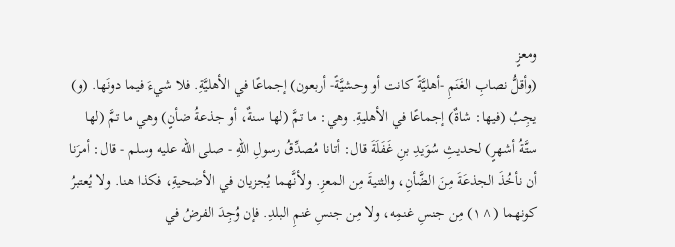ومعزٍ
(وأقلُّ نصابِ الغَنَمِ -أهليَّةً كانت أو وحشيَّةً- أربعون) إجماعًا في الأهليَّةِ. فلا شيءَ فيما دونَها. (و) يجِبُ (فيها: شاةٌ) إجماعًا في الأهليةِ. وهي: ما تمَّ (لها سنةٌ، أو جذعةُ ضأنٍ) وهي ما تمَّ (لها ستَّةُ أشهرٍ) لحديثِ سُوَيدِ بنِ غَفَلَةَ قال: أتانا مُصدِّقُ رسولِ اللهِ - صلى الله عليه وسلم - قال: أمرَنا أن نأخُذَ الجذعَةَ مِنَ الضَّأنِ، والثنيةَ مِن المعزِ. ولأنَّهما يُجزيان في الأضحيةِ، فكذا هنا. ولا يُعتبرُ كونهما (^١) مِن جنسِ غنمِه، ولا مِن جنسِ غنمِ البلدِ. فإن وُجِدَ الفرضُ في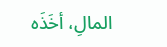المالِ، أخَذَه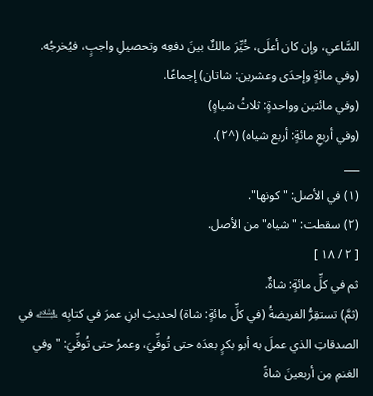السَّاعي، وإن كان أعلَى، خُيِّرَ مالكٌ بينَ دفعِه وتحصيلِ واجبٍ، فيُخرجُه.
(وفي مائةٍ وإحدَى وعشرين: شاتان) إجماعًا.
(وفي مائتين وواحدةٍ: ثلاثُ شياهٍ)
(وفي أربعِ مائةٍ: أربع شياه) (^٢).
___
(١) في الأصل: "كونها".
(٢) سقطت: "شياه" من الأصل.
[ ٢ / ١٨ ]
ثم في كلِّ مائةٍ: شاةٌ.
(ثمَّ) تستقِرُّ الفريضةُ (في كلِّ مائةٍ: شاة) لحديثِ ابنِ عمرَ في كتابِه ﵇ في الصدقاتِ الذي عملَ به أبو بكرٍ بعدَه حتى تُوفِّيَ، وعمرُ حتى تُوفِّيَ: "وفي الغنمِ مِن أربعينَ شاةً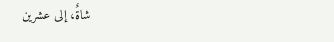شاةٌ، إلى عشرين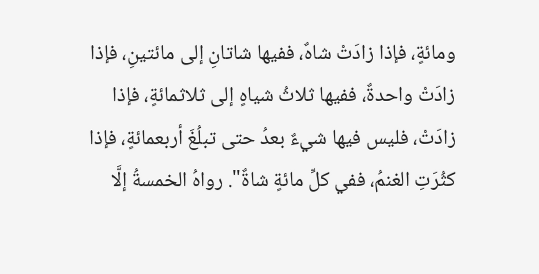ومائةٍ، فإذا زادَتْ شاهٌ، ففيها شاتانِ إلى مائتينِ، فإذا زادَتْ واحدةٌ، ففيها ثلاثُ شياهٍ إلى ثلاثمائةٍ، فإذا زادَتْ، فليس فيها شيءٌ بعدُ حتى تبلُغَ أربعمائةٍ، فإذا كثُرَتِ الغنمُ، ففي كلِّ مائةٍ شاةٌ". رواهُ الخمسةُ إلَّا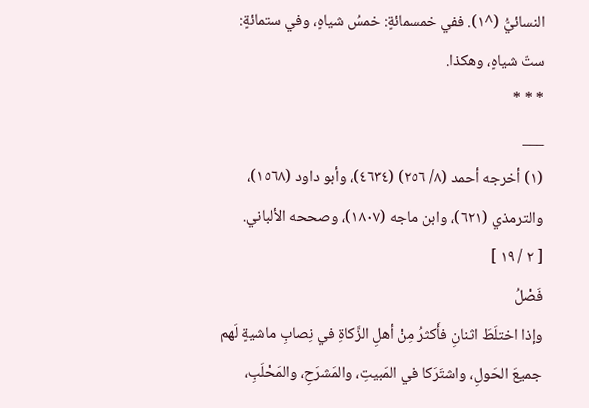النسائيُّ (^١). ففي خمسمائةٍ: خمسُ شياهٍ، وفي ستمائةٍ: ستّ شياهٍ، وهكذا.
* * *
___
(١) أخرجه أحمد (٨/ ٢٥٦) (٤٦٣٤)، وأبو داود (١٥٦٨)، والترمذي (٦٢١)، وابن ماجه (١٨٠٧)، وصححه الألباني.
[ ٢ / ١٩ ]
فَصْلُ
وإذا اختلَطَ اثنانِ فأَكثرُ مِنْ أهلِ الزَّكاةِ في نِصابِ ماشيةٍ لَهم جميعَ الحَولِ، واشتَرَكا في المَبيتِ، والمَشرَحِ، والمَحْلَبِ،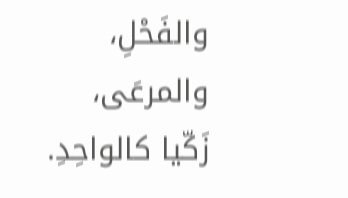والفَحْلِ، والمرعَى، زَكّيا كالواحِدِ.